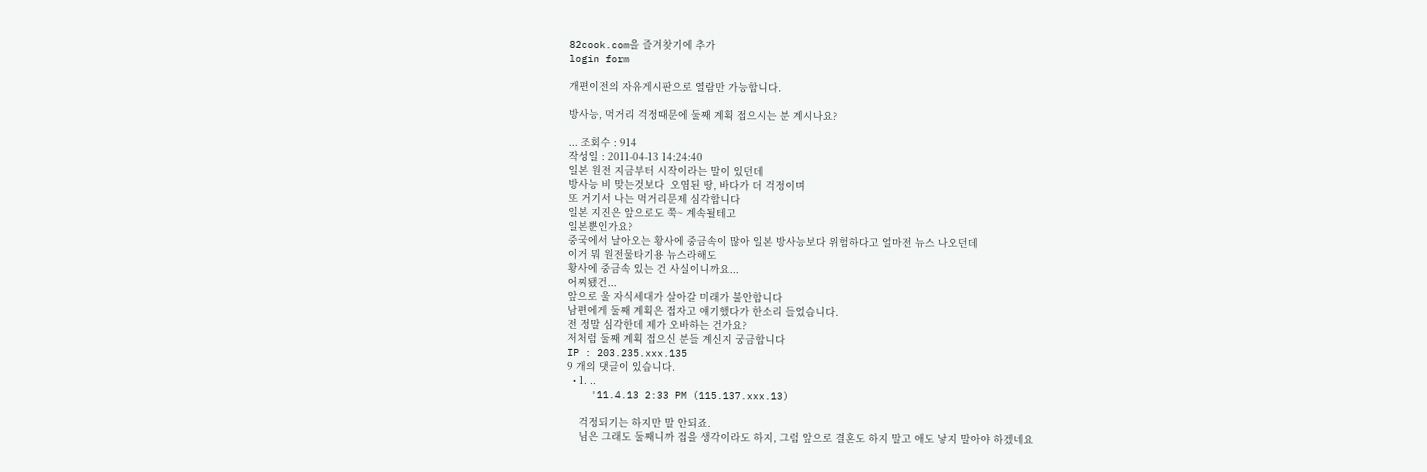82cook.com을 즐겨찾기에 추가
login form

개편이전의 자유게시판으로 열람만 가능합니다.

방사능, 먹거리 걱정때문에 둘째 계획 접으시는 분 계시나요?

... 조회수 : 914
작성일 : 2011-04-13 14:24:40
일본 원전 지금부터 시작이라는 말이 있던데
방사능 비 맞는것보다  오염된 땅, 바다가 더 걱정이며
또 거기서 나는 먹거리문제 심각합니다
일본 지진은 앞으로도 쭉~ 계속될테고
일본뿐인가요?
중국에서 날아오는 황사에 중금속이 많아 일본 방사능보다 위험하다고 얼마전 뉴스 나오던데
이거 뭐 원전물타기용 뉴스라해도
황사에 중금속 있는 건 사실이니까요...
어찌됐건...
앞으로 울 자식세대가 살아갈 미래가 불안합니다
남편에게 둘째 계획은 접자고 얘기했다가 한소리 들었습니다.
전 정말 심각한데 제가 오바하는 건가요?
저처럼 둘째 계획 접으신 분들 계신지 궁금합니다
IP : 203.235.xxx.135
9 개의 댓글이 있습니다.
  • 1. ..
    '11.4.13 2:33 PM (115.137.xxx.13)

    걱정되기는 하지만 말 안되죠.
    님은 그래도 둘째니까 접을 생각이라도 하지, 그럼 앞으로 결혼도 하지 말고 애도 낳지 말아야 하겠네요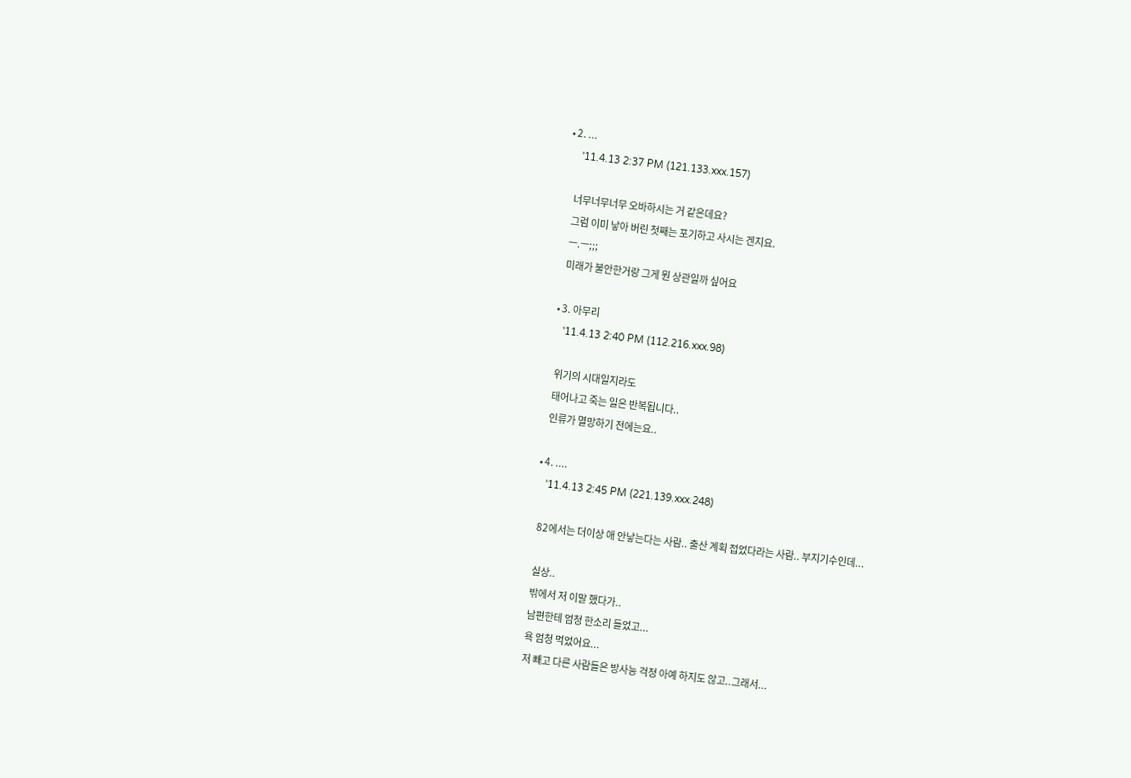• 2. ...
    '11.4.13 2:37 PM (121.133.xxx.157)

    너무너무너무 오바하시는 거 같은데요?
    그럼 이미 낳아 버린 첫째는 포기하고 사시는 겐지요.
    ㅡ.ㅡ;;;
    미래가 불안한거랑 그게 뭔 상관일까 싶어요

  • 3. 아무리
    '11.4.13 2:40 PM (112.216.xxx.98)

    위기의 시대일지라도
    태어나고 죽는 일은 반복됩니다..
    인류가 멸망하기 전에는요..

  • 4. ....
    '11.4.13 2:45 PM (221.139.xxx.248)

    82에서는 더이상 애 안낳는다는 사람.. 출산 계획 접었다라는 사람.. 부지기수인데...

    실상..
    밖에서 저 이말 했다가..
    남편한테 엄청 한소리 들었고...
    욕 엄청 먹었어요...
    저 빼고 다른 사람들은 방사능 걱정 아예 하지도 않고..그래서...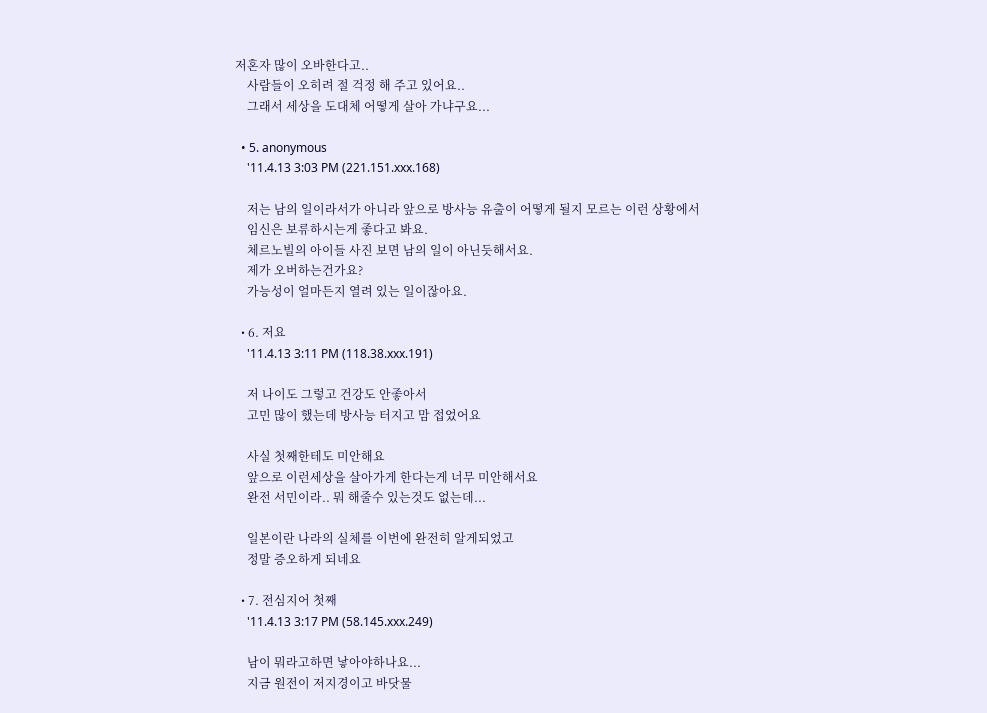저혼자 많이 오바한다고..
    사람들이 오히려 절 걱정 해 주고 있어요..
    그래서 세상을 도대체 어떻게 살아 가냐구요...

  • 5. anonymous
    '11.4.13 3:03 PM (221.151.xxx.168)

    저는 남의 일이라서가 아니라 앞으로 방사능 유출이 어떻게 될지 모르는 이런 상황에서
    임신은 보류하시는게 좋다고 봐요.
    체르노빌의 아이들 사진 보면 남의 일이 아닌듯해서요.
    제가 오버하는건가요?
    가능성이 얼마든지 열려 있는 일이잖아요.

  • 6. 저요
    '11.4.13 3:11 PM (118.38.xxx.191)

    저 나이도 그렇고 건강도 안좋아서
    고민 많이 했는데 방사능 터지고 맘 접었어요

    사실 첫째한테도 미안해요
    앞으로 이런세상을 살아가게 한다는게 너무 미안해서요
    완전 서민이라.. 뭐 해줄수 있는것도 없는데...

    일본이란 나라의 실체를 이번에 완전히 알게되었고
    정말 증오하게 되네요

  • 7. 전심지어 첫째
    '11.4.13 3:17 PM (58.145.xxx.249)

    남이 뭐라고하면 낳아야하나요...
    지금 원전이 저지경이고 바닷물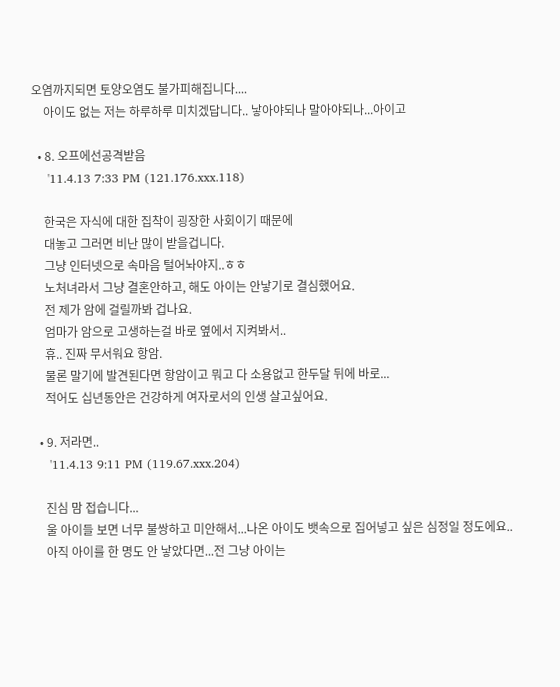오염까지되면 토양오염도 불가피해집니다....
    아이도 없는 저는 하루하루 미치겠답니다.. 낳아야되나 말아야되나...아이고

  • 8. 오프에선공격받음
    '11.4.13 7:33 PM (121.176.xxx.118)

    한국은 자식에 대한 집착이 굉장한 사회이기 때문에
    대놓고 그러면 비난 많이 받을겁니다.
    그냥 인터넷으로 속마음 털어놔야지..ㅎㅎ
    노처녀라서 그냥 결혼안하고, 해도 아이는 안낳기로 결심했어요.
    전 제가 암에 걸릴까봐 겁나요.
    엄마가 암으로 고생하는걸 바로 옆에서 지켜봐서..
    휴.. 진짜 무서워요 항암.
    물론 말기에 발견된다면 항암이고 뭐고 다 소용없고 한두달 뒤에 바로...
    적어도 십년동안은 건강하게 여자로서의 인생 살고싶어요.

  • 9. 저라면..
    '11.4.13 9:11 PM (119.67.xxx.204)

    진심 맘 접습니다...
    울 아이들 보면 너무 불쌍하고 미안해서...나온 아이도 뱃속으로 집어넣고 싶은 심정일 정도에요..
    아직 아이를 한 명도 안 낳았다면...전 그냥 아이는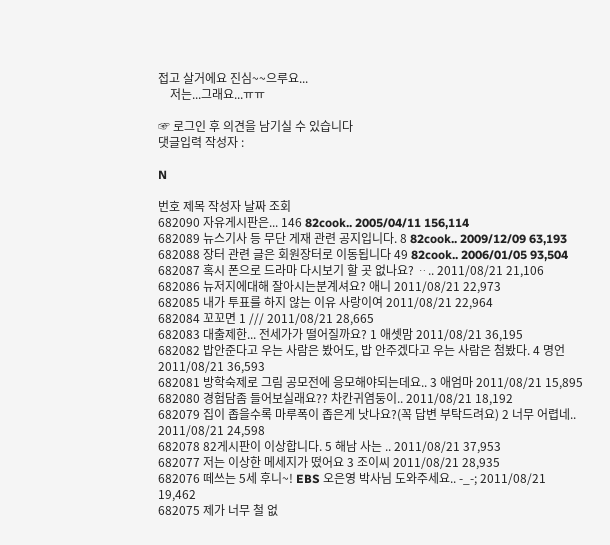접고 살거에요 진심~~으루요...
    저는...그래요...ㅠㅠ

☞ 로그인 후 의견을 남기실 수 있습니다
댓글입력 작성자 :

N

번호 제목 작성자 날짜 조회
682090 자유게시판은... 146 82cook.. 2005/04/11 156,114
682089 뉴스기사 등 무단 게재 관련 공지입니다. 8 82cook.. 2009/12/09 63,193
682088 장터 관련 글은 회원장터로 이동됩니다 49 82cook.. 2006/01/05 93,504
682087 혹시 폰으로 드라마 다시보기 할 곳 없나요? ᆢ.. 2011/08/21 21,106
682086 뉴저지에대해 잘아시는분계셔요? 애니 2011/08/21 22,973
682085 내가 투표를 하지 않는 이유 사랑이여 2011/08/21 22,964
682084 꼬꼬면 1 /// 2011/08/21 28,665
682083 대출제한... 전세가가 떨어질까요? 1 애셋맘 2011/08/21 36,195
682082 밥안준다고 우는 사람은 봤어도, 밥 안주겠다고 우는 사람은 첨봤다. 4 명언 2011/08/21 36,593
682081 방학숙제로 그림 공모전에 응모해야되는데요.. 3 애엄마 2011/08/21 15,895
682080 경험담좀 들어보실래요?? 차칸귀염둥이.. 2011/08/21 18,192
682079 집이 좁을수록 마루폭이 좁은게 낫나요?(꼭 답변 부탁드려요) 2 너무 어렵네.. 2011/08/21 24,598
682078 82게시판이 이상합니다. 5 해남 사는 .. 2011/08/21 37,953
682077 저는 이상한 메세지가 떴어요 3 조이씨 2011/08/21 28,935
682076 떼쓰는 5세 후니~! EBS 오은영 박사님 도와주세요.. -_-; 2011/08/21 19,462
682075 제가 너무 철 없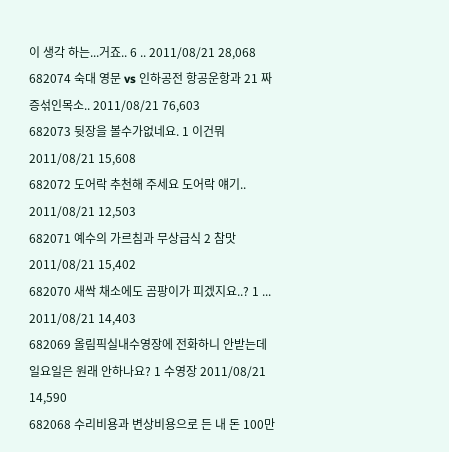이 생각 하는...거죠.. 6 .. 2011/08/21 28,068
682074 숙대 영문 vs 인하공전 항공운항과 21 짜증섞인목소.. 2011/08/21 76,603
682073 뒷장을 볼수가없네요. 1 이건뭐 2011/08/21 15,608
682072 도어락 추천해 주세요 도어락 얘기.. 2011/08/21 12,503
682071 예수의 가르침과 무상급식 2 참맛 2011/08/21 15,402
682070 새싹 채소에도 곰팡이가 피겠지요..? 1 ... 2011/08/21 14,403
682069 올림픽실내수영장에 전화하니 안받는데 일요일은 원래 안하나요? 1 수영장 2011/08/21 14,590
682068 수리비용과 변상비용으로 든 내 돈 100만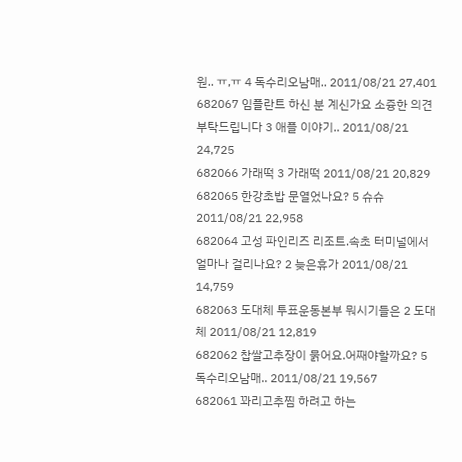원.. ㅠ,ㅠ 4 독수리오남매.. 2011/08/21 27,401
682067 임플란트 하신 분 계신가요 소즁한 의견 부탁드립니다 3 애플 이야기.. 2011/08/21 24,725
682066 가래떡 3 가래떡 2011/08/21 20,829
682065 한강초밥 문열었나요? 5 슈슈 2011/08/21 22,958
682064 고성 파인리즈 리조트.속초 터미널에서 얼마나 걸리나요? 2 늦은휴가 2011/08/21 14,759
682063 도대체 투표운동본부 뭐시기들은 2 도대체 2011/08/21 12,819
682062 찹쌀고추장이 묽어요.어째야할까요? 5 독수리오남매.. 2011/08/21 19,567
682061 꽈리고추찜 하려고 하는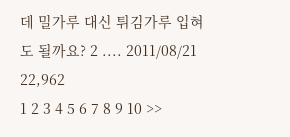데 밀가루 대신 튀김가루 입혀도 될까요? 2 .... 2011/08/21 22,962
1 2 3 4 5 6 7 8 9 10 >>